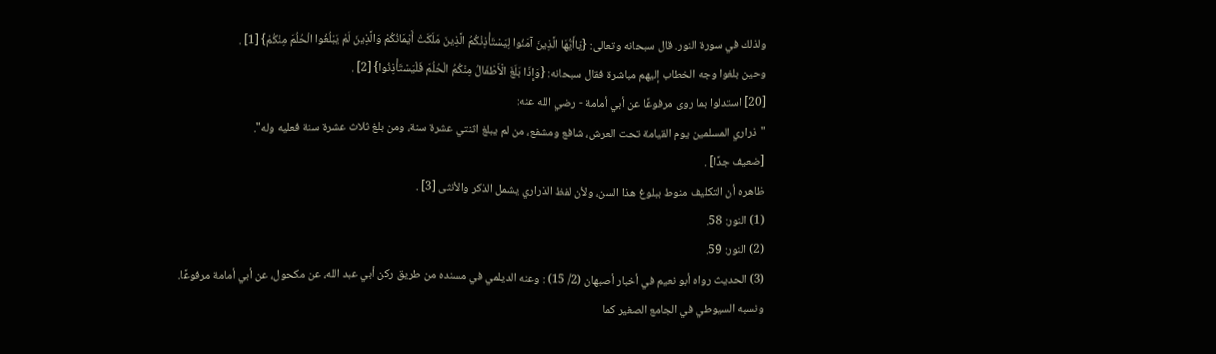ولذلك في سورة النور. قال سبحانه وتعالى: {يَاأَيُّهَا الَّذِينَ آمَنُوا لِيَسْتَأْذِنْكُمُ الَّذِينَ مَلَكَتْ أَيْمَانُكُمْ وَالَّذِينَ لَمْ يَبْلُغُوا الْحُلُمَ مِنْكُمْ} [1] .
وحين بلغوا وجه الخطاب إليهم مباشرة فقال سبحانه: {وَإِذَا بَلَغَ الْأَطْفَالُ مِنْكُمُ الْحُلُمَ فَلْيَسْتَأْذِنُوا} [2] .
[20] استدلوا بما روى مرفوعًا عن أبي أمامة - رضي الله عنه:
"ذراري المسلمين يوم القيامة تحت العرش، شافع ومشفع، من لم يبلغ اثنتي عشرة سنة، ومن بلغ ثلاث عشرة سنة فعليه وله".
[ضعيف جدًا] .
ظاهره أن التكليف منوط ببلوغ هذا السن، ولأن لفظ الذراري يشمل الذكر والأنثى [3] .
(1) النور: 58.
(2) النور: 59.
(3) الحديث رواه أبو نعيم في أخبار أصبهان (2/ 15) : وعنه الديلمي في مسنده من طريق ركن أبي عبد الله، عن مكحول، عن أبي أمامة مرفوعًا.
ونسبه السيوطي في الجامع الصغير كما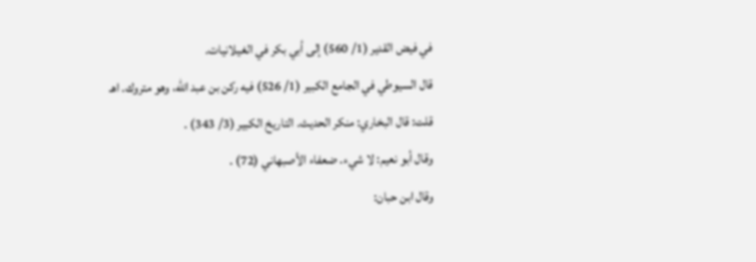في فيض القدير (1/ 560) إلى أبي بكر في الغيلانيات.
قال السيوطي في الجامع الكبير (1/ 526) فيه ركن بن عبد الله، وهو متروك. اهـ
قلت: قال البخاري: منكر الحديث. التاريخ الكبير (3/ 343) .
وقال أبو نعيم: لا شيء. ضعفاء الأصبهاني (72) .
وقال ابن حبان: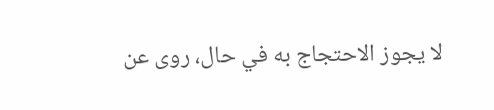لا يجوز الاحتجاج به في حال، روى عن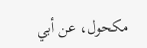مكحول، عن أبي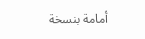أمامة بنسخة